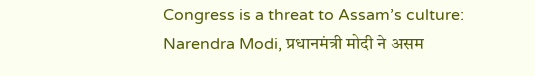Congress is a threat to Assam’s culture: Narendra Modi, प्रधानमंत्री मोदी ने असम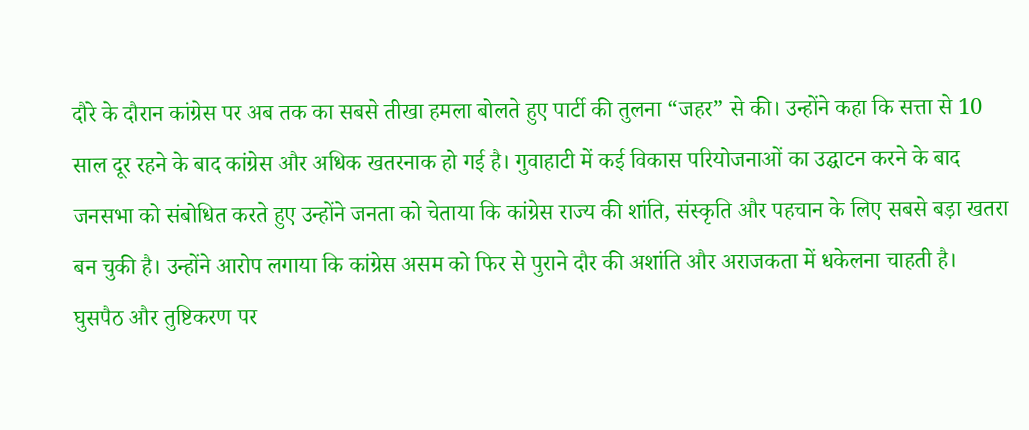दौरे के दौरान कांग्रेस पर अब तक का सबसे तीखा हमला बोलते हुए पार्टी की तुलना “जहर” से की। उन्होंने कहा कि सत्ता से 10 साल दूर रहने के बाद कांग्रेस और अधिक खतरनाक हो गई है। गुवाहाटी में कई विकास परियोजनाओं का उद्घाटन करने के बाद जनसभा को संबोधित करते हुए उन्होंने जनता को चेताया कि कांग्रेस राज्य की शांति, संस्कृति और पहचान के लिए सबसे बड़ा खतरा बन चुकी है। उन्होंने आरोप लगाया कि कांग्रेस असम को फिर से पुराने दौर की अशांति और अराजकता में धकेलना चाहती है।
घुसपैठ और तुष्टिकरण पर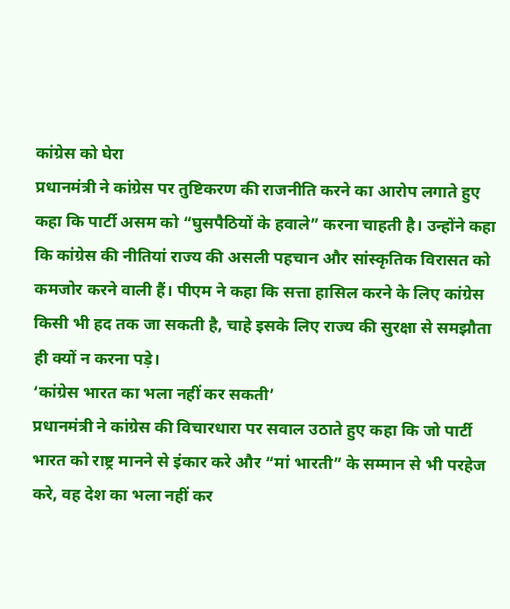कांग्रेस को घेरा
प्रधानमंत्री ने कांग्रेस पर तुष्टिकरण की राजनीति करने का आरोप लगाते हुए कहा कि पार्टी असम को “घुसपैठियों के हवाले” करना चाहती है। उन्होंने कहा कि कांग्रेस की नीतियां राज्य की असली पहचान और सांस्कृतिक विरासत को कमजोर करने वाली हैं। पीएम ने कहा कि सत्ता हासिल करने के लिए कांग्रेस किसी भी हद तक जा सकती है, चाहे इसके लिए राज्य की सुरक्षा से समझौता ही क्यों न करना पड़े।
‘कांग्रेस भारत का भला नहीं कर सकती’
प्रधानमंत्री ने कांग्रेस की विचारधारा पर सवाल उठाते हुए कहा कि जो पार्टी भारत को राष्ट्र मानने से इंकार करे और “मां भारती” के सम्मान से भी परहेज करे, वह देश का भला नहीं कर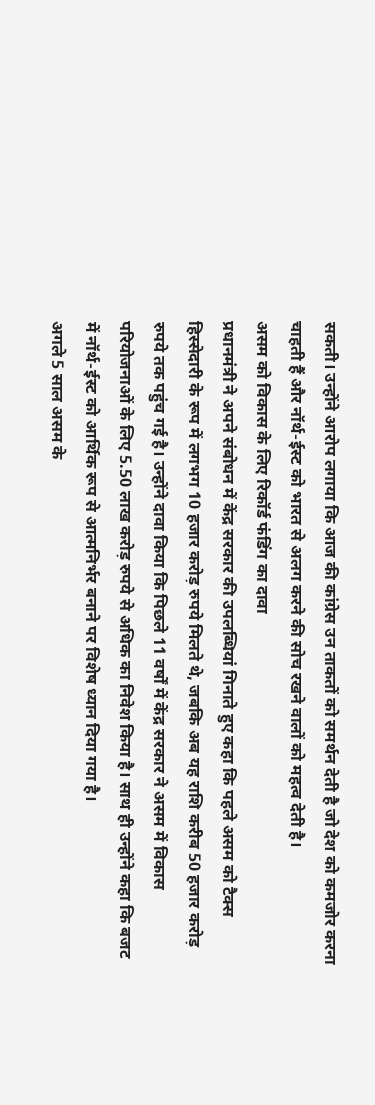सकती। उन्होंने आरोप लगाया कि आज की कांग्रेस उन ताकतों को समर्थन देती है जो देश को कमजोर करना चाहती हैं और नॉर्थ-ईस्ट को भारत से अलग करने की सोच रखने वालों को महत्व देती है।
असम को विकास के लिए रिकॉर्ड फंडिंग का दावा
प्रधानमंत्री ने अपने संबोधन में केंद्र सरकार की उपलब्धियां गिनाते हुए कहा कि पहले असम को टैक्स हिस्सेदारी के रूप में लगभग 10 हजार करोड़ रुपये मिलते थे, जबकि अब यह राशि करीब 50 हजार करोड़ रुपये तक पहुंच गई है। उन्होंने दावा किया कि पिछले 11 वर्षों में केंद्र सरकार ने असम में विकास परियोजनाओं के लिए 5.50 लाख करोड़ रुपये से अधिक का निवेश किया है। साथ ही उन्होंने कहा कि बजट में नॉर्थ-ईस्ट को आर्थिक रूप से आत्मनिर्भर बनाने पर विशेष ध्यान दिया गया है।
अगले 5 साल असम के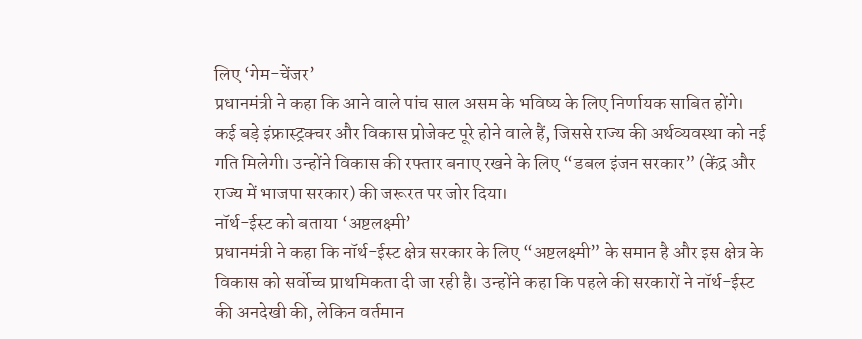लिए ‘गेम-चेंजर’
प्रधानमंत्री ने कहा कि आने वाले पांच साल असम के भविष्य के लिए निर्णायक साबित होंगे। कई बड़े इंफ्रास्ट्रक्चर और विकास प्रोजेक्ट पूरे होने वाले हैं, जिससे राज्य की अर्थव्यवस्था को नई गति मिलेगी। उन्होंने विकास की रफ्तार बनाए रखने के लिए “डबल इंजन सरकार” (केंद्र और राज्य में भाजपा सरकार) की जरूरत पर जोर दिया।
नॉर्थ-ईस्ट को बताया ‘अष्टलक्ष्मी’
प्रधानमंत्री ने कहा कि नॉर्थ-ईस्ट क्षेत्र सरकार के लिए “अष्टलक्ष्मी” के समान है और इस क्षेत्र के विकास को सर्वोच्च प्राथमिकता दी जा रही है। उन्होंने कहा कि पहले की सरकारों ने नॉर्थ-ईस्ट की अनदेखी की, लेकिन वर्तमान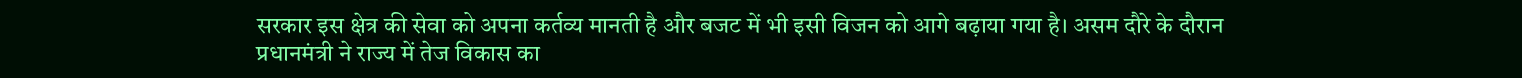सरकार इस क्षेत्र की सेवा को अपना कर्तव्य मानती है और बजट में भी इसी विजन को आगे बढ़ाया गया है। असम दौरे के दौरान प्रधानमंत्री ने राज्य में तेज विकास का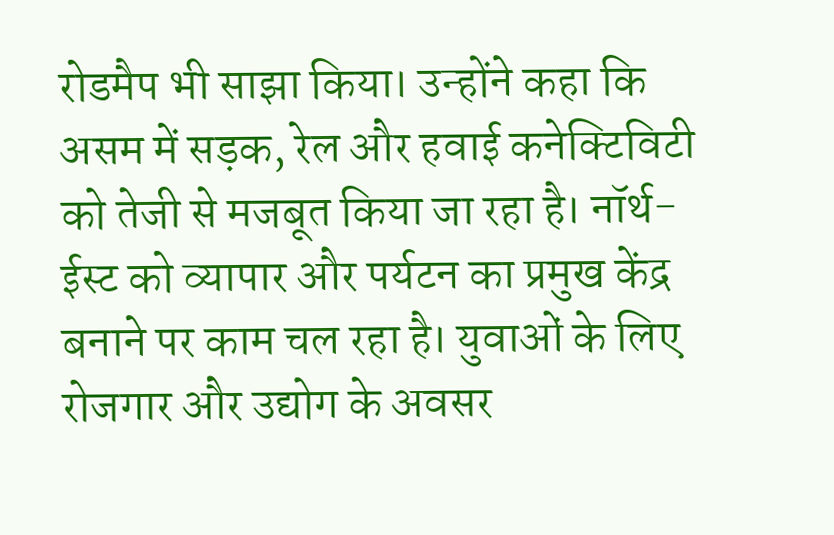रोडमैप भी साझा किया। उन्होंने कहा कि असम में सड़क, रेल और हवाई कनेक्टिविटी को तेजी से मजबूत किया जा रहा है। नॉर्थ-ईस्ट को व्यापार और पर्यटन का प्रमुख केंद्र बनाने पर काम चल रहा है। युवाओं के लिए रोजगार और उद्योग के अवसर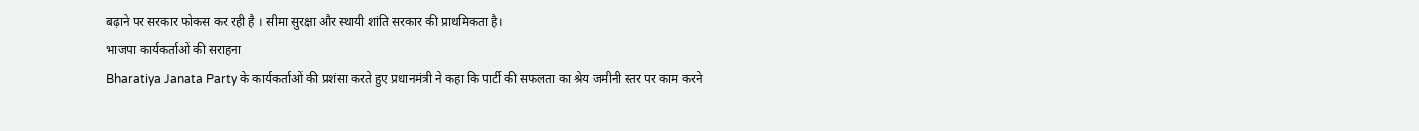बढ़ाने पर सरकार फोकस कर रही है । सीमा सुरक्षा और स्थायी शांति सरकार की प्राथमिकता है।
भाजपा कार्यकर्ताओं की सराहना
Bharatiya Janata Party के कार्यकर्ताओं की प्रशंसा करते हुए प्रधानमंत्री ने कहा कि पार्टी की सफलता का श्रेय जमीनी स्तर पर काम करने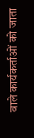वाले कार्यकर्ताओं को जाता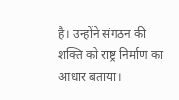है। उन्होंने संगठन की शक्ति को राष्ट्र निर्माण का आधार बताया।